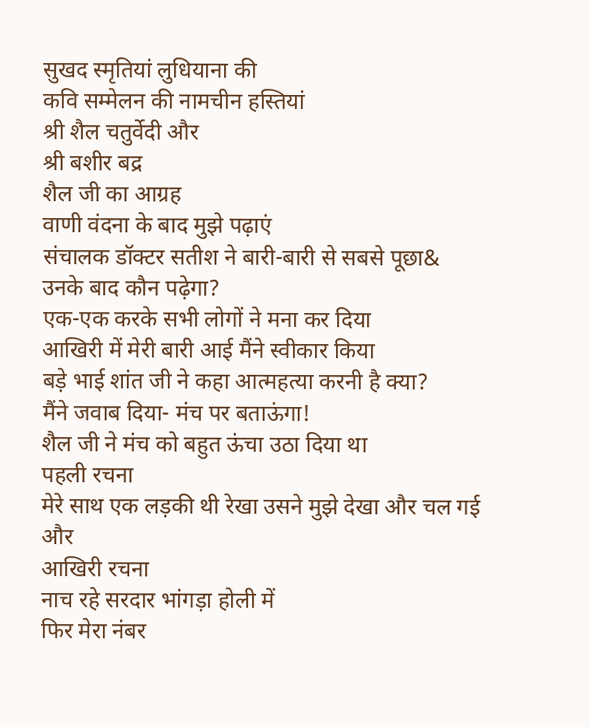सुखद स्मृतियां लुधियाना की
कवि सम्मेलन की नामचीन हस्तियां
श्री शैल चतुर्वेदी और
श्री बशीर बद्र
शैल जी का आग्रह
वाणी वंदना के बाद मुझे पढ़ाएं
संचालक डॉक्टर सतीश ने बारी-बारी से सबसे पूछा&
उनके बाद कौन पढ़ेगा?
एक-एक करके सभी लोगों ने मना कर दिया
आखिरी में मेरी बारी आई मैंने स्वीकार किया
बड़े भाई शांत जी ने कहा आत्महत्या करनी है क्या?
मैंने जवाब दिया- मंच पर बताऊंगा!
शैल जी ने मंच को बहुत ऊंचा उठा दिया था
पहली रचना
मेरे साथ एक लड़की थी रेखा उसने मुझे देखा और चल गई
और
आखिरी रचना
नाच रहे सरदार भांगड़ा होली में
फिर मेरा नंबर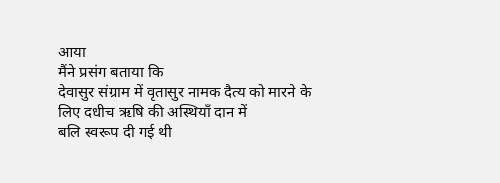आया
मैंने प्रसंग बताया कि
देवासुर संग्राम में वृतासुर नामक दैत्य को मारने के लिए दधीच ऋषि की अस्थियाँ दान में
बलि स्वरूप दी गई थी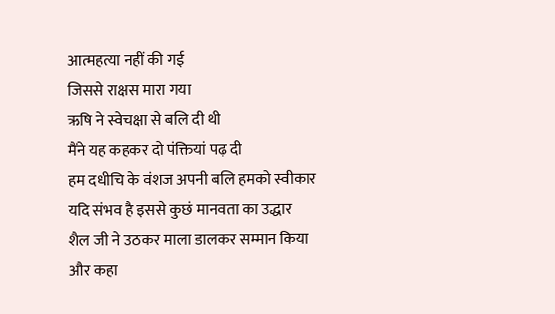आत्महत्या नहीं की गई
जिससे राक्षस मारा गया
ऋषि ने स्वेचक्षा से बलि दी थी
मैंने यह कहकर दो पंक्तियां पढ़ दी
हम दधीचि के वंशज अपनी बलि हमको स्वीकार
यदि संभव है इससे कुछं मानवता का उद्धार
शैल जी ने उठकर माला डालकर सम्मान किया और कहा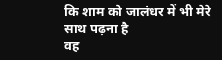कि शाम को जालंधर में भी मेरे साथ पढ़ना है
वह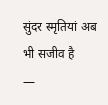सुंदर स्मृतियां अब भी सजीव है
—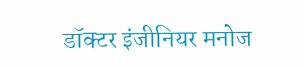डॉक्टर इंजीनियर मनोज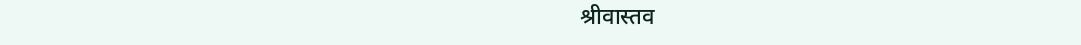श्रीवास्तव